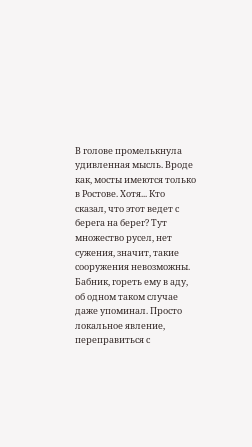В голове промелькнула удивленная мысль. Вроде как, мосты имеются только в Ростове. Хотя... Кто сказал, что этот ведет с берега на берег? Тут множество русел, нет сужения, значит, такие сооружения невозможны. Бабник, гореть ему в аду, об одном таком случае даже упоминал. Просто локальное явление, переправиться с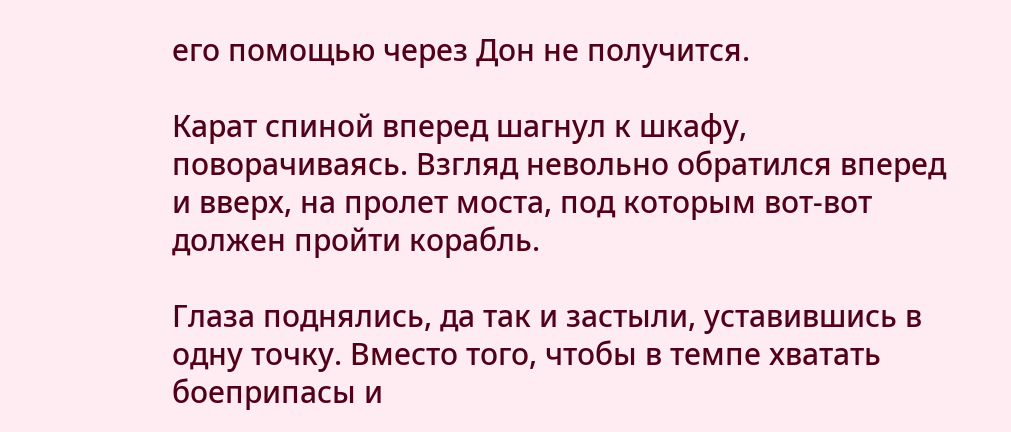его помощью через Дон не получится.

Карат спиной вперед шагнул к шкафу, поворачиваясь. Взгляд невольно обратился вперед и вверх, на пролет моста, под которым вот-вот должен пройти корабль.

Глаза поднялись, да так и застыли, уставившись в одну точку. Вместо того, чтобы в темпе хватать боеприпасы и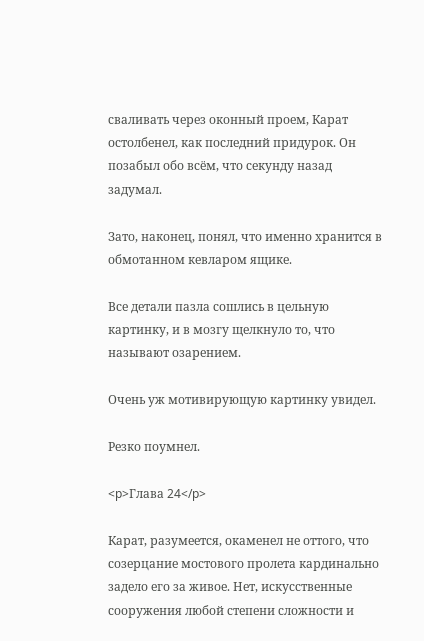сваливать через оконный проем, Карат остолбенел, как последний придурок. Он позабыл обо всём, что секунду назад задумал.

Зато, наконец, понял, что именно хранится в обмотанном кевларом ящике.

Все детали пазла сошлись в цельную картинку, и в мозгу щелкнуло то, что называют озарением.

Очень уж мотивирующую картинку увидел.

Резко поумнел.

<p>Глава 24</p>

Карат, разумеется, окаменел не оттого, что созерцание мостового пролета кардинально задело его за живое. Нет, искусственные сооружения любой степени сложности и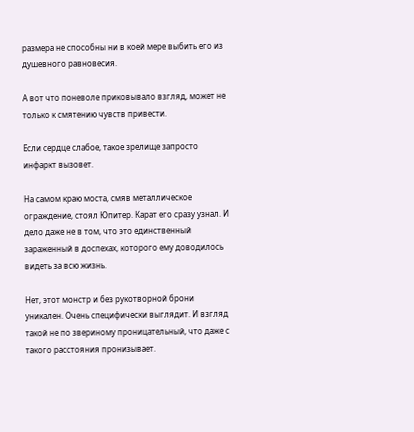размера не способны ни в коей мере выбить его из душевного равновесия.

А вот что поневоле приковывало взгляд, может не только к смятению чувств привести.

Если сердце слабое, такое зрелище запросто инфаркт вызовет.

На самом краю моста, смяв металлическое ограждение, стоял Юпитер. Карат его сразу узнал. И дело даже не в том, что это единственный зараженный в доспехах, которого ему доводилось видеть за всю жизнь.

Нет, этот монстр и без рукотворной брони уникален. Очень специфически выглядит. И взгляд такой не по звериному проницательный, что даже с такого расстояния пронизывает.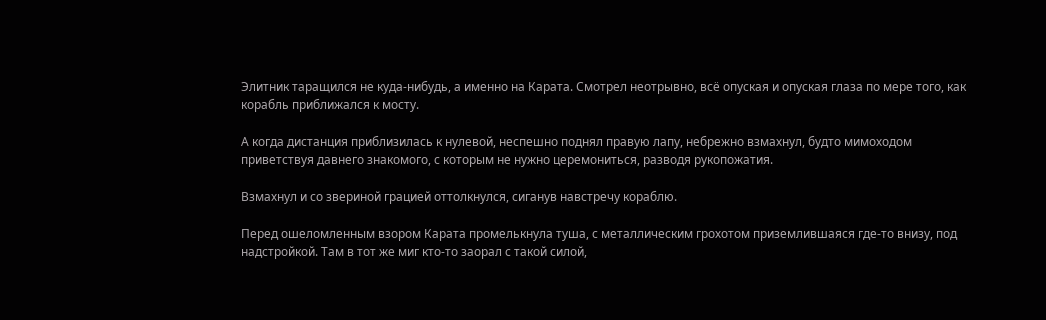Элитник таращился не куда-нибудь, а именно на Карата. Смотрел неотрывно, всё опуская и опуская глаза по мере того, как корабль приближался к мосту.

А когда дистанция приблизилась к нулевой, неспешно поднял правую лапу, небрежно взмахнул, будто мимоходом приветствуя давнего знакомого, с которым не нужно церемониться, разводя рукопожатия.

Взмахнул и со звериной грацией оттолкнулся, сиганув навстречу кораблю.

Перед ошеломленным взором Карата промелькнула туша, с металлическим грохотом приземлившаяся где-то внизу, под надстройкой. Там в тот же миг кто-то заорал с такой силой,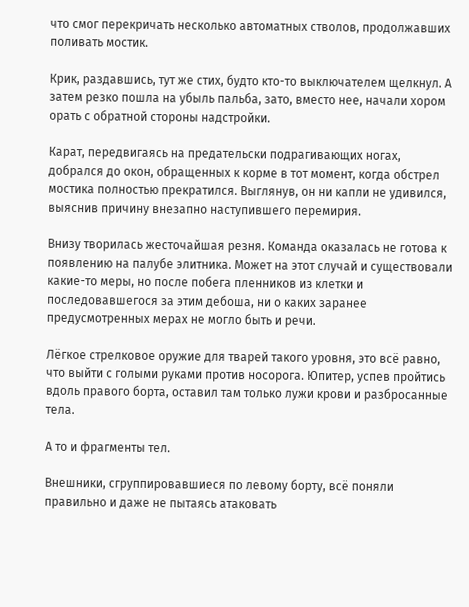что смог перекричать несколько автоматных стволов, продолжавших поливать мостик.

Крик, раздавшись, тут же стих, будто кто-то выключателем щелкнул. А затем резко пошла на убыль пальба, зато, вместо нее, начали хором орать с обратной стороны надстройки.

Карат, передвигаясь на предательски подрагивающих ногах, добрался до окон, обращенных к корме в тот момент, когда обстрел мостика полностью прекратился. Выглянув, он ни капли не удивился, выяснив причину внезапно наступившего перемирия.

Внизу творилась жесточайшая резня. Команда оказалась не готова к появлению на палубе элитника. Может на этот случай и существовали какие-то меры, но после побега пленников из клетки и последовавшегося за этим дебоша, ни о каких заранее предусмотренных мерах не могло быть и речи.

Лёгкое стрелковое оружие для тварей такого уровня, это всё равно, что выйти с голыми руками против носорога. Юпитер, успев пройтись вдоль правого борта, оставил там только лужи крови и разбросанные тела.

А то и фрагменты тел.

Внешники, сгруппировавшиеся по левому борту, всё поняли правильно и даже не пытаясь атаковать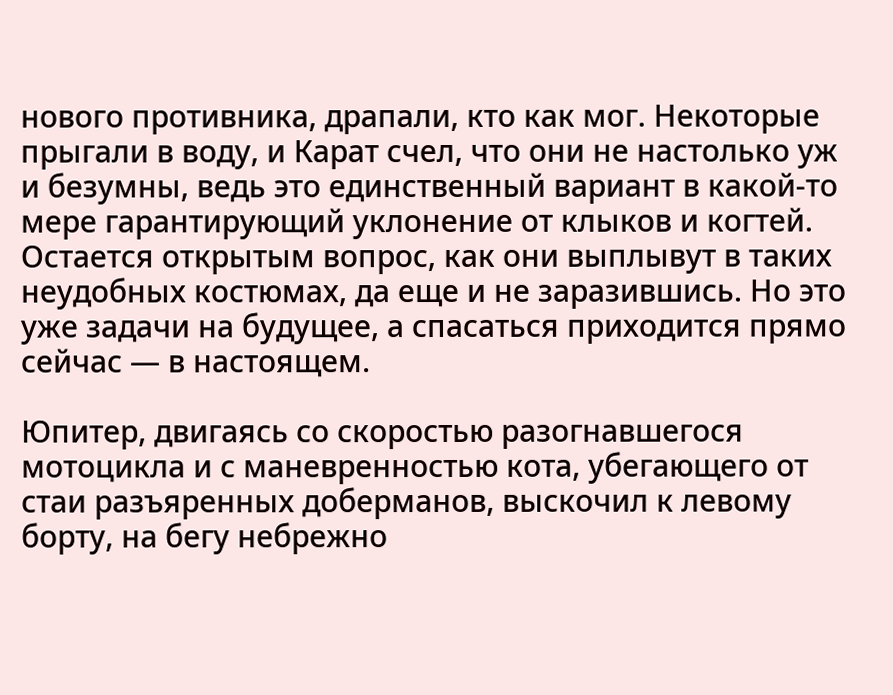нового противника, драпали, кто как мог. Некоторые прыгали в воду, и Карат счел, что они не настолько уж и безумны, ведь это единственный вариант в какой-то мере гарантирующий уклонение от клыков и когтей. Остается открытым вопрос, как они выплывут в таких неудобных костюмах, да еще и не заразившись. Но это уже задачи на будущее, а спасаться приходится прямо сейчас — в настоящем.

Юпитер, двигаясь со скоростью разогнавшегося мотоцикла и с маневренностью кота, убегающего от стаи разъяренных доберманов, выскочил к левому борту, на бегу небрежно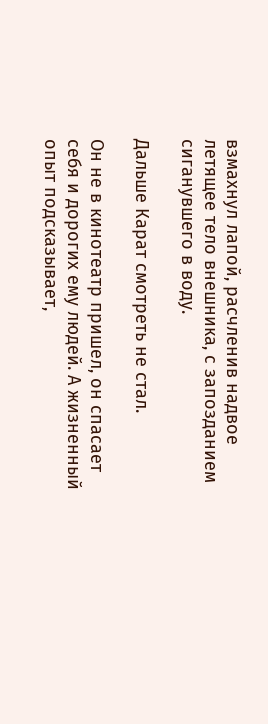взмахнул лапой, расчленив надвое летящее тело внешника, с запозданием сиганувшего в воду.

Дальше Карат смотреть не стал.

Он не в кинотеатр пришел, он спасает себя и дорогих ему людей. А жизненный опыт подсказывает,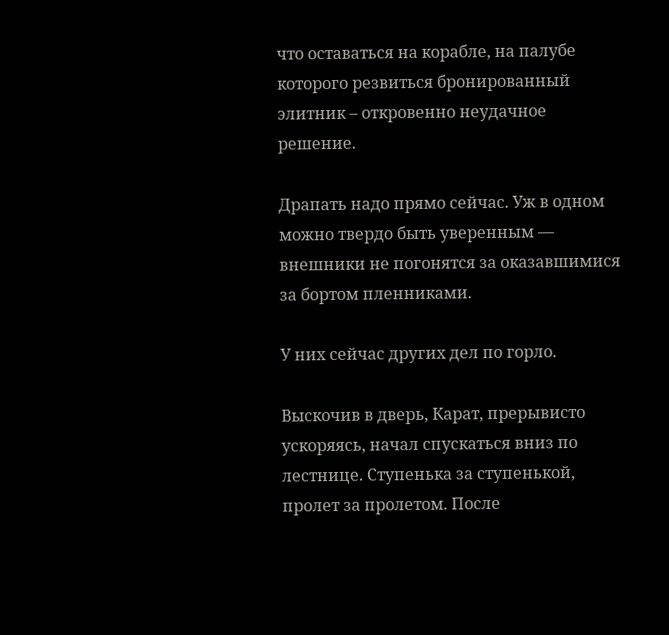что оставаться на корабле, на палубе которого резвиться бронированный элитник – откровенно неудачное решение.

Драпать надо прямо сейчас. Уж в одном можно твердо быть уверенным — внешники не погонятся за оказавшимися за бортом пленниками.

У них сейчас других дел по горло.

Выскочив в дверь, Карат, прерывисто ускоряясь, начал спускаться вниз по лестнице. Ступенька за ступенькой, пролет за пролетом. После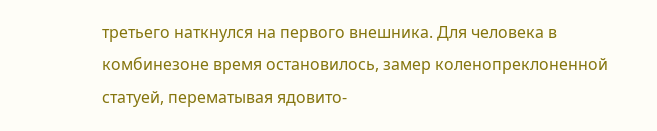третьего наткнулся на первого внешника. Для человека в комбинезоне время остановилось, замер коленопреклоненной статуей, перематывая ядовито-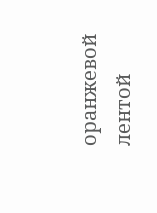оранжевой лентой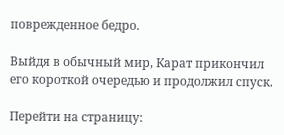поврежденное бедро.

Выйдя в обычный мир, Карат прикончил его короткой очередью и продолжил спуск.

Перейти на страницу: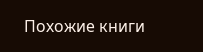Похожие книги